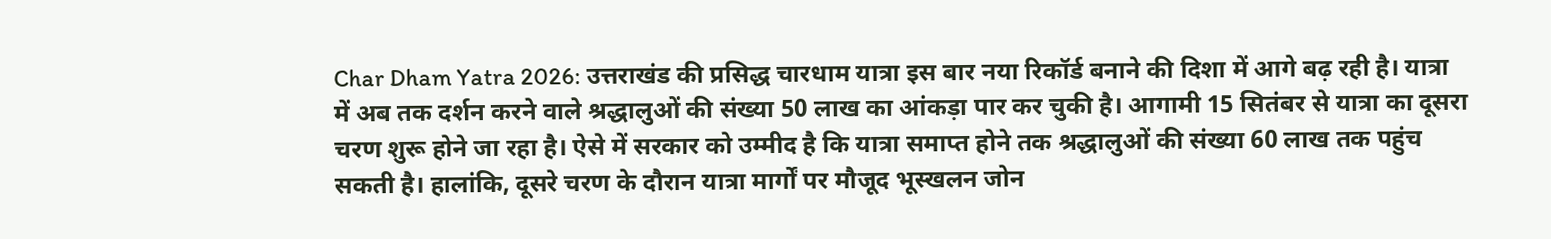Char Dham Yatra 2026: उत्तराखंड की प्रसिद्ध चारधाम यात्रा इस बार नया रिकॉर्ड बनाने की दिशा में आगे बढ़ रही है। यात्रा में अब तक दर्शन करने वाले श्रद्धालुओं की संख्या 50 लाख का आंकड़ा पार कर चुकी है। आगामी 15 सितंबर से यात्रा का दूसरा चरण शुरू होने जा रहा है। ऐसे में सरकार को उम्मीद है कि यात्रा समाप्त होने तक श्रद्धालुओं की संख्या 60 लाख तक पहुंच सकती है। हालांकि, दूसरे चरण के दौरान यात्रा मार्गों पर मौजूद भूस्खलन जोन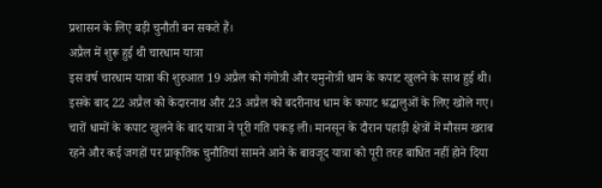प्रशासन के लिए बड़ी चुनौती बन सकते हैं।
अप्रैल में शुरू हुई थी चारधाम यात्रा
इस वर्ष चारधाम यात्रा की शुरुआत 19 अप्रैल को गंगोत्री और यमुनोत्री धाम के कपाट खुलने के साथ हुई थी। इसके बाद 22 अप्रैल को केदारनाथ और 23 अप्रैल को बदरीनाथ धाम के कपाट श्रद्धालुओं के लिए खोले गए। चारों धामों के कपाट खुलने के बाद यात्रा ने पूरी गति पकड़ ली। मानसून के दौरान पहाड़ी क्षेत्रों में मौसम खराब रहने और कई जगहों पर प्राकृतिक चुनौतियां सामने आने के बावजूद यात्रा को पूरी तरह बाधित नहीं होने दिया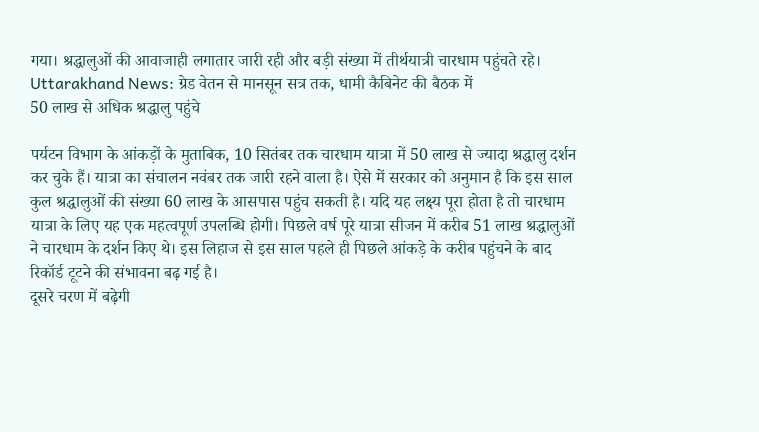गया। श्रद्धालुओं की आवाजाही लगातार जारी रही और बड़ी संख्या में तीर्थयात्री चारधाम पहुंचते रहे।
Uttarakhand News: ग्रेड वेतन से मानसून सत्र तक, धामी कैबिनेट की बैठक में
50 लाख से अधिक श्रद्धालु पहुंचे

पर्यटन विभाग के आंकड़ों के मुताबिक, 10 सितंबर तक चारधाम यात्रा में 50 लाख से ज्यादा श्रद्धालु दर्शन कर चुके हैं। यात्रा का संचालन नवंबर तक जारी रहने वाला है। ऐसे में सरकार को अनुमान है कि इस साल कुल श्रद्धालुओं की संख्या 60 लाख के आसपास पहुंच सकती है। यदि यह लक्ष्य पूरा होता है तो चारधाम यात्रा के लिए यह एक महत्वपूर्ण उपलब्धि होगी। पिछले वर्ष पूरे यात्रा सीजन में करीब 51 लाख श्रद्धालुओं ने चारधाम के दर्शन किए थे। इस लिहाज से इस साल पहले ही पिछले आंकड़े के करीब पहुंचने के बाद रिकॉर्ड टूटने की संभावना बढ़ गई है।
दूसरे चरण में बढ़ेगी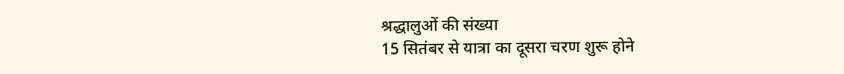श्रद्धालुओं की संख्या
15 सितंबर से यात्रा का दूसरा चरण शुरू होने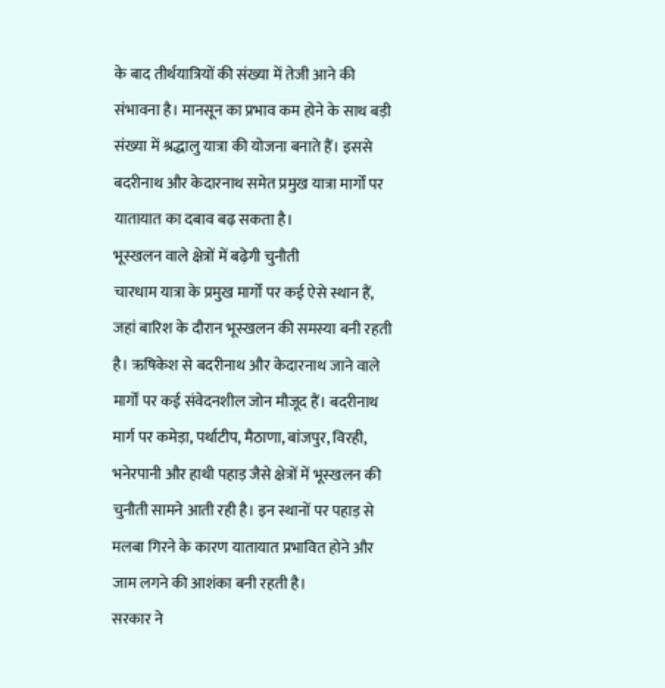के बाद तीर्थयात्रियों की संख्या में तेजी आने की संभावना है। मानसून का प्रभाव कम होने के साथ बड़ी संख्या में श्रद्धालु यात्रा की योजना बनाते हैं। इससे बदरीनाथ और केदारनाथ समेत प्रमुख यात्रा मार्गों पर यातायात का दबाव बढ़ सकता है।
भूस्खलन वाले क्षेत्रों में बढ़ेगी चुनौती
चारधाम यात्रा के प्रमुख मार्गों पर कई ऐसे स्थान हैं, जहां बारिश के दौरान भूस्खलन की समस्या बनी रहती है। ऋषिकेश से बदरीनाथ और केदारनाथ जाने वाले मार्गों पर कई संवेदनशील जोन मौजूद हैं। बदरीनाथ मार्ग पर कमेड़ा, पर्थाटीप, मैठाणा, बांजपुर, विरही, भनेरपानी और हाथी पहाड़ जैसे क्षेत्रों में भूस्खलन की चुनौती सामने आती रही है। इन स्थानों पर पहाड़ से मलबा गिरने के कारण यातायात प्रभावित होने और जाम लगने की आशंका बनी रहती है।
सरकार ने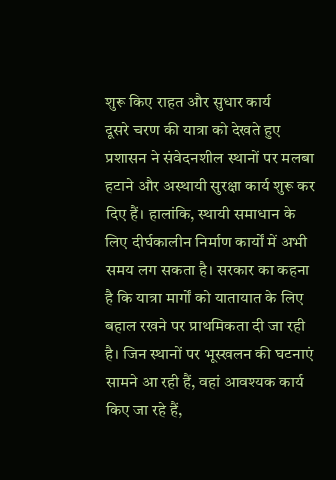शुरू किए राहत और सुधार कार्य
दूसरे चरण की यात्रा को देखते हुए प्रशासन ने संवेदनशील स्थानों पर मलबा हटाने और अस्थायी सुरक्षा कार्य शुरू कर दिए हैं। हालांकि, स्थायी समाधान के लिए दीर्घकालीन निर्माण कार्यों में अभी समय लग सकता है। सरकार का कहना है कि यात्रा मार्गों को यातायात के लिए बहाल रखने पर प्राथमिकता दी जा रही है। जिन स्थानों पर भूस्खलन की घटनाएं सामने आ रही हैं, वहां आवश्यक कार्य किए जा रहे हैं,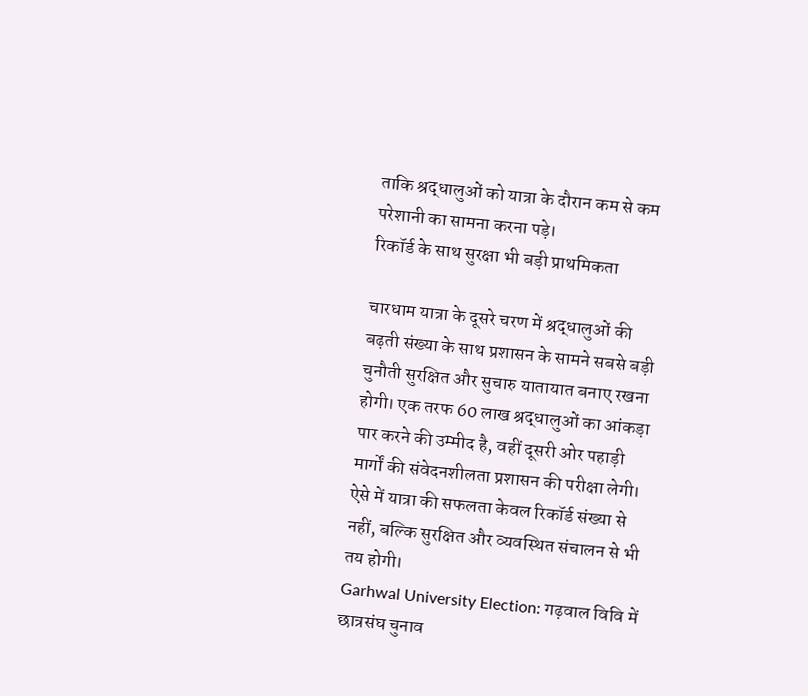ताकि श्रद्धालुओं को यात्रा के दौरान कम से कम परेशानी का सामना करना पड़े।
रिकॉर्ड के साथ सुरक्षा भी बड़ी प्राथमिकता

चारधाम यात्रा के दूसरे चरण में श्रद्धालुओं की बढ़ती संख्या के साथ प्रशासन के सामने सबसे बड़ी चुनौती सुरक्षित और सुचारु यातायात बनाए रखना होगी। एक तरफ 60 लाख श्रद्धालुओं का आंकड़ा पार करने की उम्मीद है, वहीं दूसरी ओर पहाड़ी मार्गों की संवेदनशीलता प्रशासन की परीक्षा लेगी। ऐसे में यात्रा की सफलता केवल रिकॉर्ड संख्या से नहीं, बल्कि सुरक्षित और व्यवस्थित संचालन से भी तय होगी।
Garhwal University Election: गढ़वाल विवि में छात्रसंघ चुनाव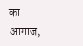का आगाज,